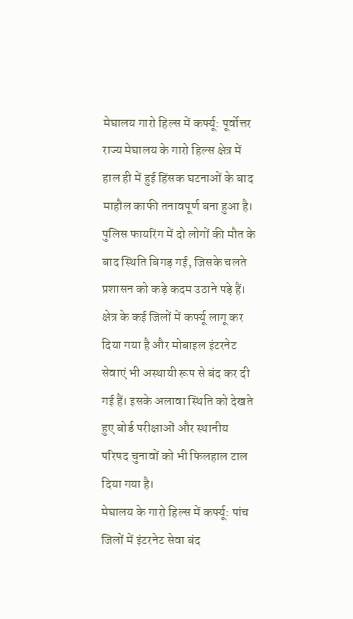मेघालय गारो हिल्स में कर्फ्यू: पूर्वोत्तर राज्य मेघालय के गारो हिल्स क्षेत्र में हाल ही में हुई हिंसक घटनाओं के बाद माहौल काफी तनावपूर्ण बना हुआ है। पुलिस फायरिंग में दो लोगों की मौत के बाद स्थिति बिगड़ गई, जिसके चलते प्रशासन को कड़े कदम उठाने पड़े हैं। क्षेत्र के कई जिलों में कर्फ्यू लागू कर दिया गया है और मोबाइल इंटरनेट सेवाएं भी अस्थायी रूप से बंद कर दी गई हैं। इसके अलावा स्थिति को देखते हुए बोर्ड परीक्षाओं और स्थानीय परिषद चुनावों को भी फिलहाल टाल दिया गया है।
मेघालय के गारो हिल्स में कर्फ्यू: पांच जिलों में इंटरनेट सेवा बंद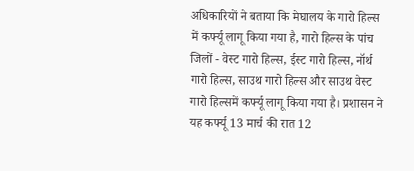अधिकारियों ने बताया कि मेघालय के गारो हिल्स में कर्फ्यू लागू किया गया है, गारो हिल्स के पांच जिलों - वेस्ट गारो हिल्स, ईस्ट गारो हिल्स, नॉर्थ गारो हिल्स, साउथ गारो हिल्स और साउथ वेस्ट गारो हिल्समें कर्फ्यू लागू किया गया है। प्रशासन ने यह कर्फ्यू 13 मार्च की रात 12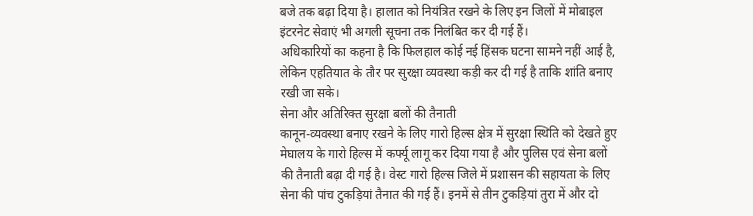बजे तक बढ़ा दिया है। हालात को नियंत्रित रखने के लिए इन जिलों में मोबाइल इंटरनेट सेवाएं भी अगली सूचना तक निलंबित कर दी गई हैं।
अधिकारियों का कहना है कि फिलहाल कोई नई हिंसक घटना सामने नहीं आई है, लेकिन एहतियात के तौर पर सुरक्षा व्यवस्था कड़ी कर दी गई है ताकि शांति बनाए रखी जा सके।
सेना और अतिरिक्त सुरक्षा बलों की तैनाती
कानून-व्यवस्था बनाए रखने के लिए गारो हिल्स क्षेत्र में सुरक्षा स्थिति को देखते हुए मेघालय के गारो हिल्स में कर्फ्यू लागू कर दिया गया है और पुलिस एवं सेना बलों की तैनाती बढ़ा दी गई है। वेस्ट गारो हिल्स जिले में प्रशासन की सहायता के लिए सेना की पांच टुकड़ियां तैनात की गई हैं। इनमें से तीन टुकड़ियां तुरा में और दो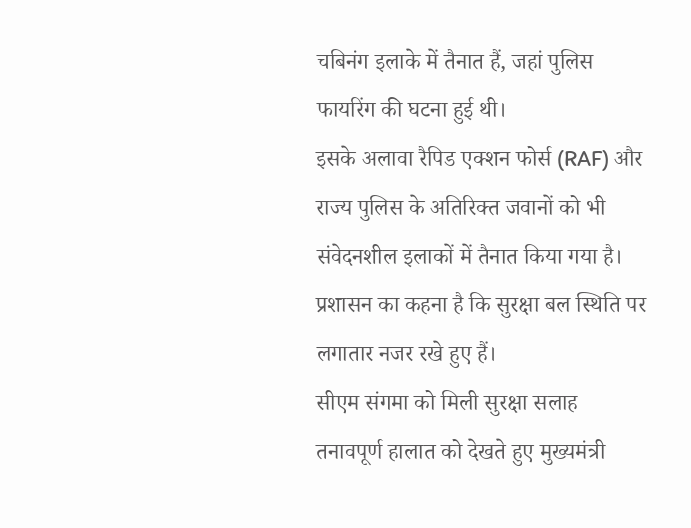चबिनंग इलाके में तैनात हैं, जहां पुलिस फायरिंग की घटना हुई थी।
इसके अलावा रैपिड एक्शन फोर्स (RAF) और राज्य पुलिस के अतिरिक्त जवानों को भी संवेदनशील इलाकों में तैनात किया गया है। प्रशासन का कहना है कि सुरक्षा बल स्थिति पर लगातार नजर रखे हुए हैं।
सीएम संगमा को मिली सुरक्षा सलाह
तनावपूर्ण हालात को देखते हुए मुख्यमंत्री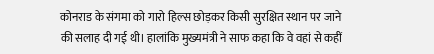कोनराड के संगमा को गारो हिल्स छोड़कर किसी सुरक्षित स्थान पर जाने की सलाह दी गई थी। हालांकि मुख्यमंत्री ने साफ कहा कि वे वहां से कहीं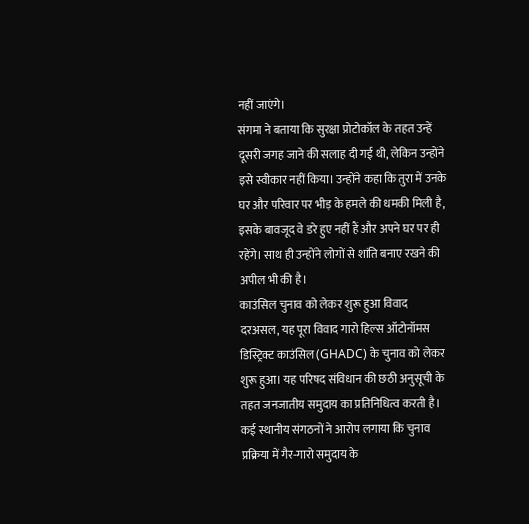नहीं जाएंगे।
संगमा ने बताया कि सुरक्षा प्रोटोकॉल के तहत उन्हें दूसरी जगह जाने की सलाह दी गई थी, लेकिन उन्होंने इसे स्वीकार नहीं किया। उन्होंने कहा कि तुरा में उनके घर और परिवार पर भीड़ के हमले की धमकी मिली है, इसके बावजूद वे डरे हुए नहीं हैं और अपने घर पर ही रहेंगे। साथ ही उन्होंने लोगों से शांति बनाए रखने की अपील भी की है।
काउंसिल चुनाव को लेकर शुरू हुआ विवाद
दरअसल, यह पूरा विवाद गारो हिल्स ऑटोनॉमस डिस्ट्रिक्ट काउंसिल (GHADC) के चुनाव को लेकर शुरू हुआ। यह परिषद संविधान की छठी अनुसूची के तहत जनजातीय समुदाय का प्रतिनिधित्व करती है। कई स्थानीय संगठनों ने आरोप लगाया कि चुनाव प्रक्रिया में गैर-गारो समुदाय के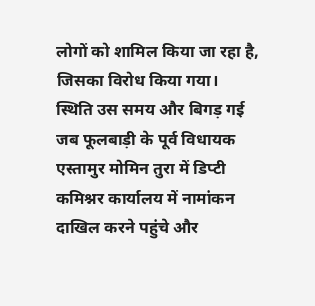लोगों को शामिल किया जा रहा है, जिसका विरोध किया गया।
स्थिति उस समय और बिगड़ गई जब फूलबाड़ी के पूर्व विधायक एस्तामुर मोमिन तुरा में डिप्टी कमिश्नर कार्यालय में नामांकन दाखिल करने पहुंचे और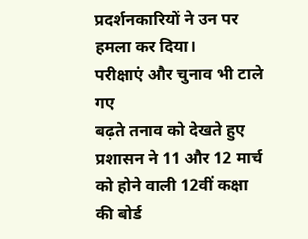प्रदर्शनकारियों ने उन पर हमला कर दिया।
परीक्षाएं और चुनाव भी टाले गए
बढ़ते तनाव को देखते हुए प्रशासन ने 11 और 12 मार्च को होने वाली 12वीं कक्षा की बोर्ड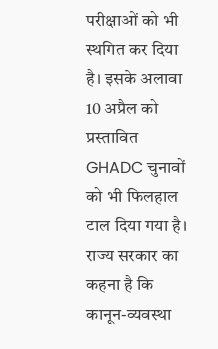परीक्षाओं को भी स्थगित कर दिया है। इसके अलावा 10 अप्रैल को प्रस्तावित GHADC चुनावों को भी फिलहाल टाल दिया गया है। राज्य सरकार का कहना है कि कानून-व्यवस्था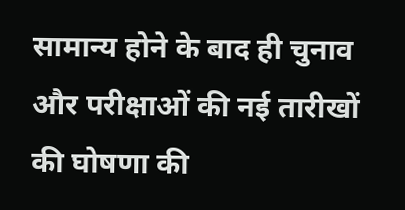सामान्य होने के बाद ही चुनाव और परीक्षाओं की नई तारीखों की घोषणा की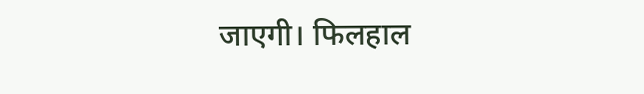जाएगी। फिलहाल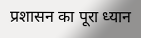प्रशासन का पूरा ध्यान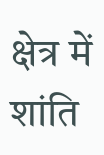क्षेत्र में शांति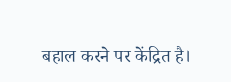बहाल करने पर केंद्रित है।